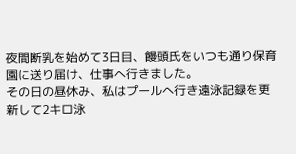夜間断乳を始めて3日目、饅頭氏をいつも通り保育園に送り届け、仕事へ行きました。
その日の昼休み、私はプールへ行き遠泳記録を更新して2キロ泳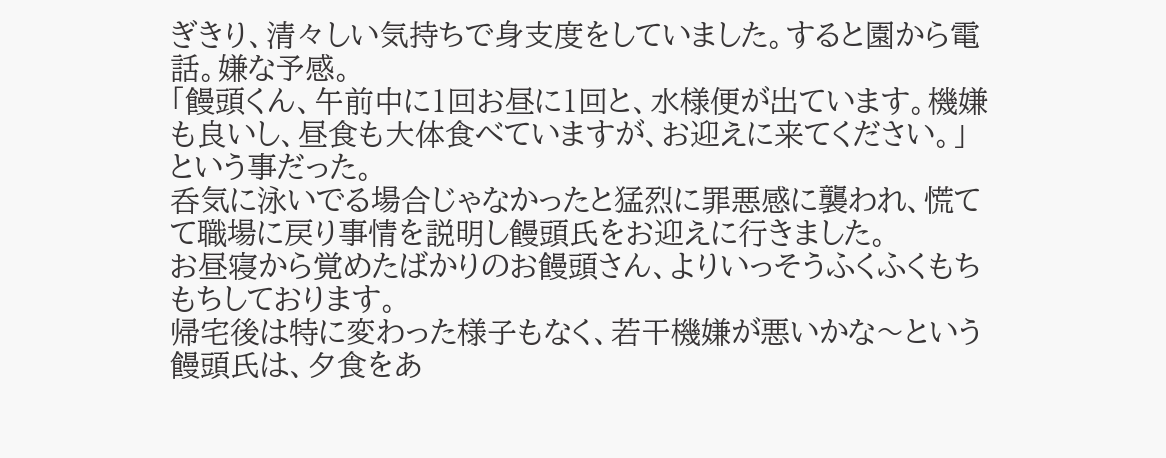ぎきり、清々しい気持ちで身支度をしていました。すると園から電話。嫌な予感。
「饅頭くん、午前中に1回お昼に1回と、水様便が出ています。機嫌も良いし、昼食も大体食べていますが、お迎えに来てください。」
という事だった。
呑気に泳いでる場合じゃなかったと猛烈に罪悪感に襲われ、慌てて職場に戻り事情を説明し饅頭氏をお迎えに行きました。
お昼寝から覚めたばかりのお饅頭さん、よりいっそうふくふくもちもちしております。
帰宅後は特に変わった様子もなく、若干機嫌が悪いかな〜という饅頭氏は、夕食をあ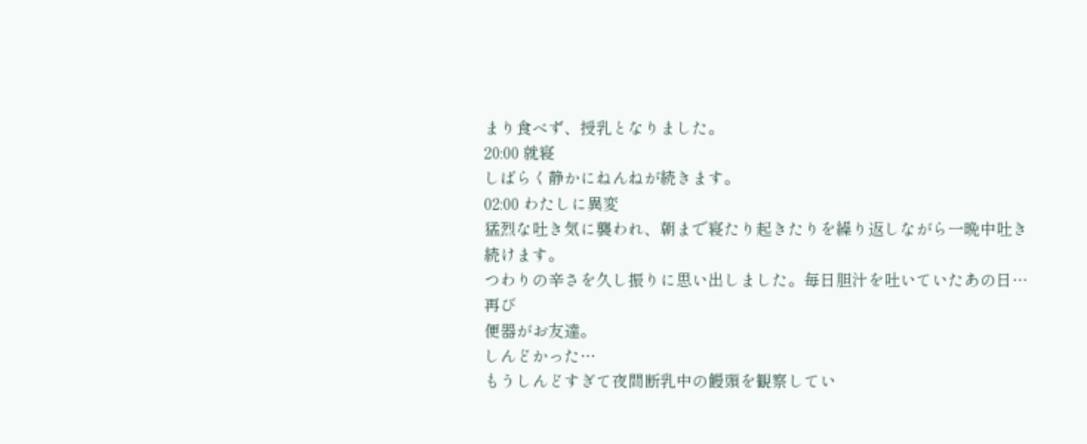まり食べず、授乳となりました。
20:00 就寝
しばらく静かにねんねが続きます。
02:00 わたしに異変
猛烈な吐き気に襲われ、朝まで寝たり起きたりを繰り返しながら一晩中吐き続けます。
つわりの辛さを久し振りに思い出しました。毎日胆汁を吐いていたあの日…再び
便器がお友達。
しんどかった…
もうしんどすぎて夜間断乳中の饅頭を観察してい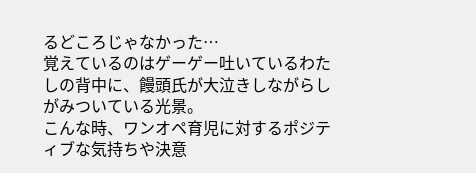るどころじゃなかった…
覚えているのはゲーゲー吐いているわたしの背中に、饅頭氏が大泣きしながらしがみついている光景。
こんな時、ワンオペ育児に対するポジティブな気持ちや決意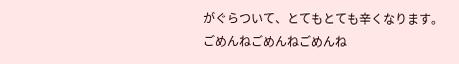がぐらついて、とてもとても辛くなります。
ごめんねごめんねごめんね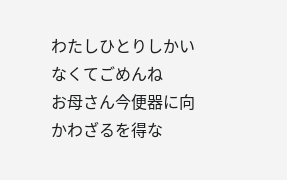わたしひとりしかいなくてごめんね
お母さん今便器に向かわざるを得な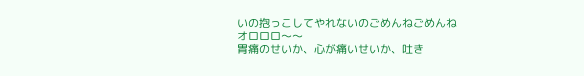いの抱っこしてやれないのごめんねごめんね
オロロロ〜〜
胃痛のせいか、心が痛いせいか、吐き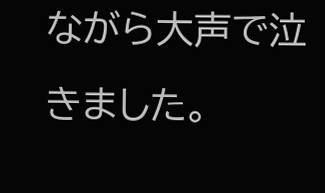ながら大声で泣きました。